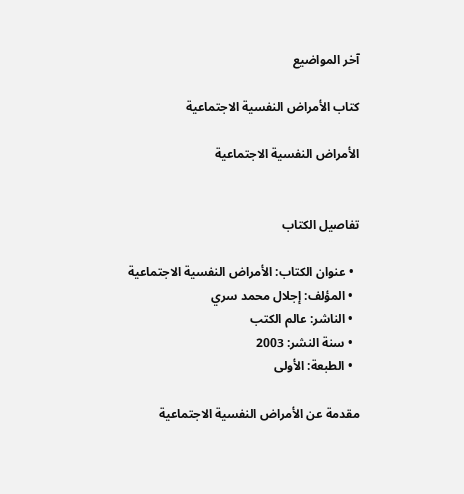آخر المواضيع

كتاب الأمراض النفسية الاجتماعية

الأمراض النفسية الاجتماعية


تفاصيل الكتاب

  • عنوان الكتاب: الأمراض النفسية الاجتماعية
  • المؤلف: إجلال محمد سري
  • الناشر: عالم الكتب
  • سنة النشر: 2003
  • الطبعة: الأولى

مقدمة عن الأمراض النفسية الاجتماعية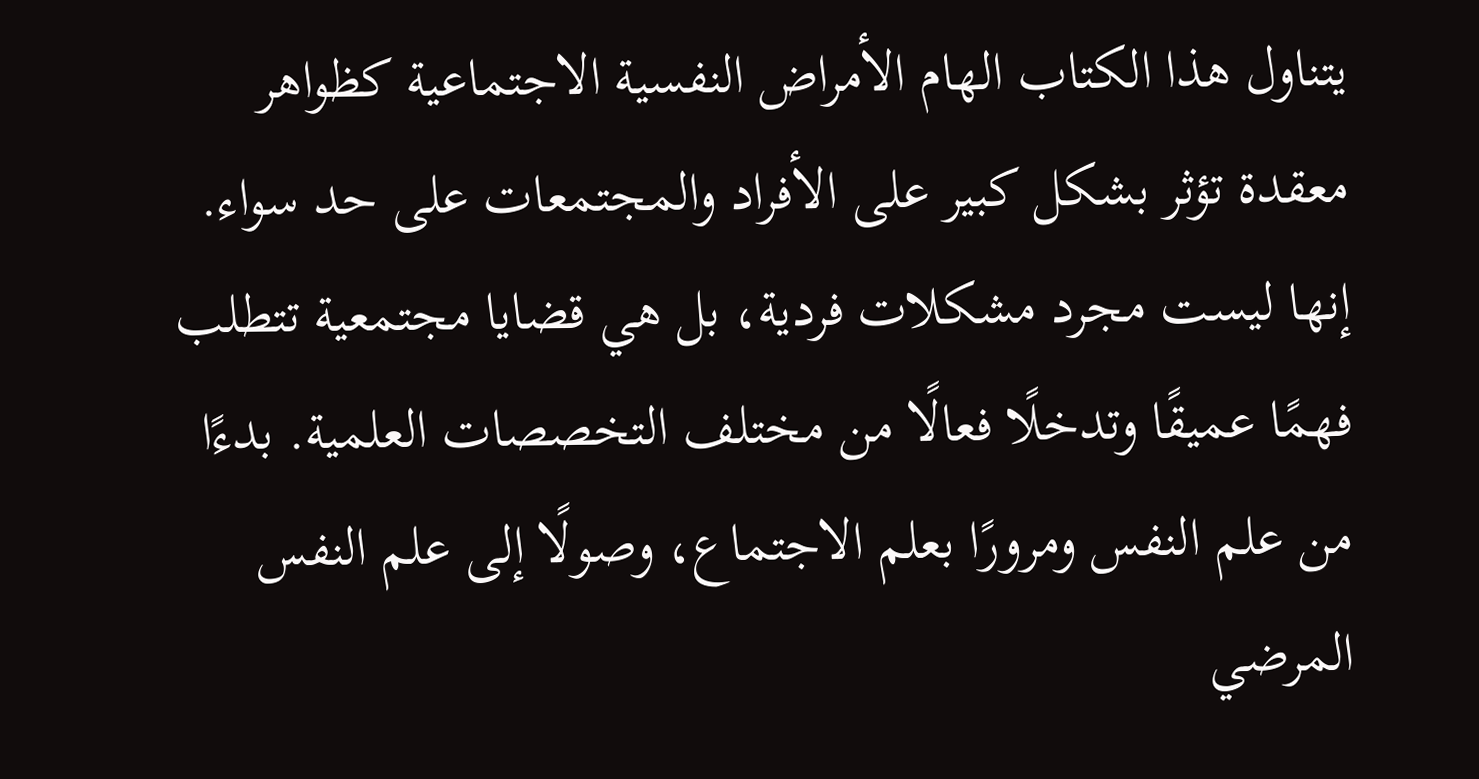يتناول هذا الكتاب الهام الأمراض النفسية الاجتماعية كظواهر معقدة تؤثر بشكل كبير على الأفراد والمجتمعات على حد سواء. إنها ليست مجرد مشكلات فردية، بل هي قضايا مجتمعية تتطلب فهمًا عميقًا وتدخلًا فعالًا من مختلف التخصصات العلمية. بدءًا من علم النفس ومرورًا بعلم الاجتماع، وصولًا إلى علم النفس المرضي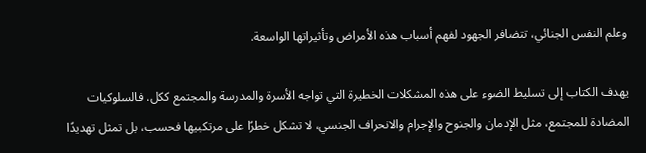وعلم النفس الجنائي، تتضافر الجهود لفهم أسباب هذه الأمراض وتأثيراتها الواسعة.

يهدف الكتاب إلى تسليط الضوء على هذه المشكلات الخطيرة التي تواجه الأسرة والمدرسة والمجتمع ككل. فالسلوكيات المضادة للمجتمع، مثل الإدمان والجنوح والإجرام والانحراف الجنسي، لا تشكل خطرًا على مرتكبيها فحسب، بل تمثل تهديدًا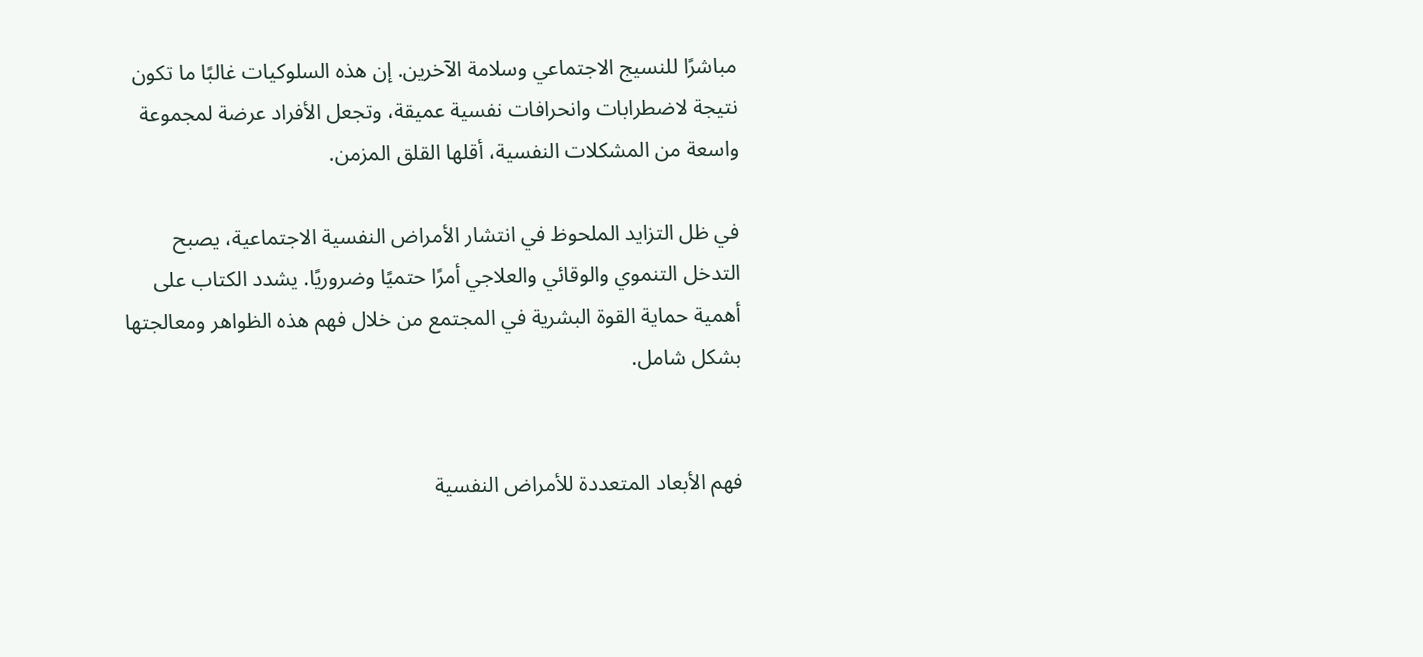مباشرًا للنسيج الاجتماعي وسلامة الآخرين. إن هذه السلوكيات غالبًا ما تكون نتيجة لاضطرابات وانحرافات نفسية عميقة، وتجعل الأفراد عرضة لمجموعة واسعة من المشكلات النفسية، أقلها القلق المزمن.

في ظل التزايد الملحوظ في انتشار الأمراض النفسية الاجتماعية، يصبح التدخل التنموي والوقائي والعلاجي أمرًا حتميًا وضروريًا. يشدد الكتاب على أهمية حماية القوة البشرية في المجتمع من خلال فهم هذه الظواهر ومعالجتها بشكل شامل.


فهم الأبعاد المتعددة للأمراض النفسية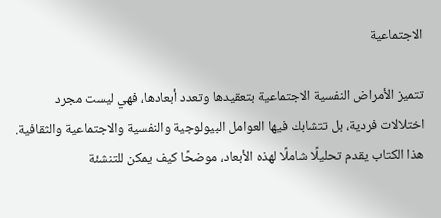الاجتماعية

تتميز الأمراض النفسية الاجتماعية بتعقيدها وتعدد أبعادها، فهي ليست مجرد اختلالات فردية، بل تتشابك فيها العوامل البيولوجية والنفسية والاجتماعية والثقافية. هذا الكتاب يقدم تحليلًا شاملًا لهذه الأبعاد، موضحًا كيف يمكن للتنشئة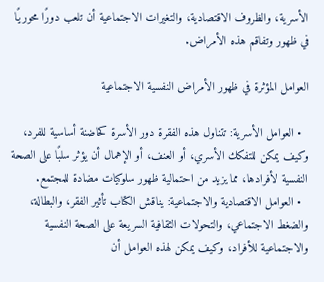الأسرية، والظروف الاقتصادية، والتغيرات الاجتماعية أن تلعب دورًا محوريًا في ظهور وتفاقم هذه الأمراض.

العوامل المؤثرة في ظهور الأمراض النفسية الاجتماعية

  • العوامل الأسرية: تتناول هذه الفقرة دور الأسرة كحاضنة أساسية للفرد، وكيف يمكن للتفكك الأسري، أو العنف، أو الإهمال أن يؤثر سلبًا على الصحة النفسية لأفرادها، مما يزيد من احتمالية ظهور سلوكيات مضادة للمجتمع.
  • العوامل الاقتصادية والاجتماعية: يناقش الكتاب تأثير الفقر، والبطالة، والضغط الاجتماعي، والتحولات الثقافية السريعة على الصحة النفسية والاجتماعية للأفراد، وكيف يمكن لهذه العوامل أن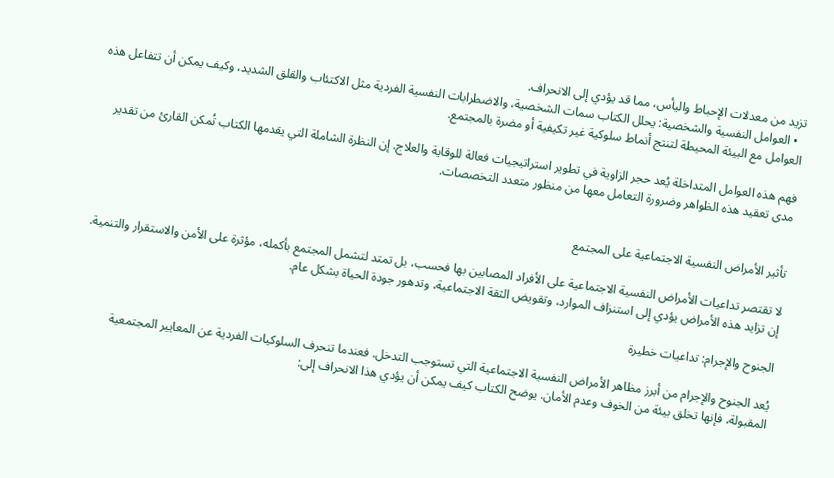تزيد من معدلات الإحباط واليأس، مما قد يؤدي إلى الانحراف.
  • العوامل النفسية والشخصية: يحلل الكتاب سمات الشخصية، والاضطرابات النفسية الفردية مثل الاكتئاب والقلق الشديد، وكيف يمكن أن تتفاعل هذه العوامل مع البيئة المحيطة لتنتج أنماط سلوكية غير تكيفية أو مضرة بالمجتمع.

فهم هذه العوامل المتداخلة يُعد حجر الزاوية في تطوير استراتيجيات فعالة للوقاية والعلاج. إن النظرة الشاملة التي يقدمها الكتاب تُمكن القارئ من تقدير مدى تعقيد هذه الظواهر وضرورة التعامل معها من منظور متعدد التخصصات.


تأثير الأمراض النفسية الاجتماعية على المجتمع

لا تقتصر تداعيات الأمراض النفسية الاجتماعية على الأفراد المصابين بها فحسب، بل تمتد لتشمل المجتمع بأكمله، مؤثرة على الأمن والاستقرار والتنمية. إن تزايد هذه الأمراض يؤدي إلى استنزاف الموارد، وتقويض الثقة الاجتماعية، وتدهور جودة الحياة بشكل عام.

الجنوح والإجرام: تداعيات خطيرة

يُعد الجنوح والإجرام من أبرز مظاهر الأمراض النفسية الاجتماعية التي تستوجب التدخل. فعندما تنحرف السلوكيات الفردية عن المعايير المجتمعية المقبولة، فإنها تخلق بيئة من الخوف وعدم الأمان. يوضح الكتاب كيف يمكن أن يؤدي هذا الانحراف إلى: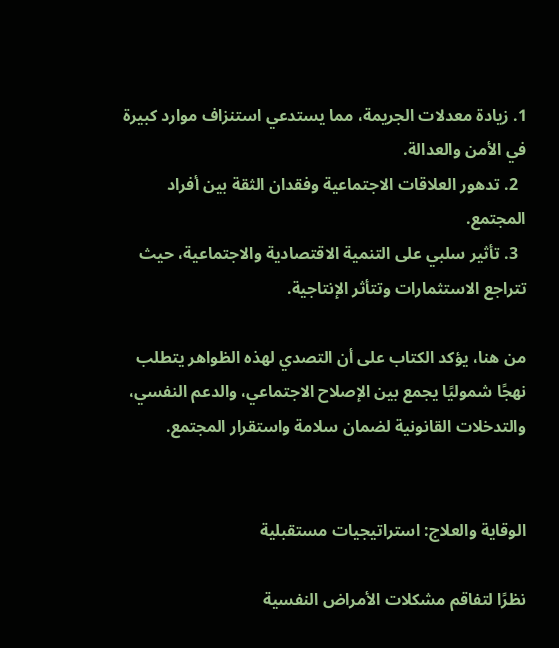1. زيادة معدلات الجريمة، مما يستدعي استنزاف موارد كبيرة في الأمن والعدالة.
  2. تدهور العلاقات الاجتماعية وفقدان الثقة بين أفراد المجتمع.
  3. تأثير سلبي على التنمية الاقتصادية والاجتماعية، حيث تتراجع الاستثمارات وتتأثر الإنتاجية.

من هنا، يؤكد الكتاب على أن التصدي لهذه الظواهر يتطلب نهجًا شموليًا يجمع بين الإصلاح الاجتماعي، والدعم النفسي، والتدخلات القانونية لضمان سلامة واستقرار المجتمع.


الوقاية والعلاج: استراتيجيات مستقبلية

نظرًا لتفاقم مشكلات الأمراض النفسية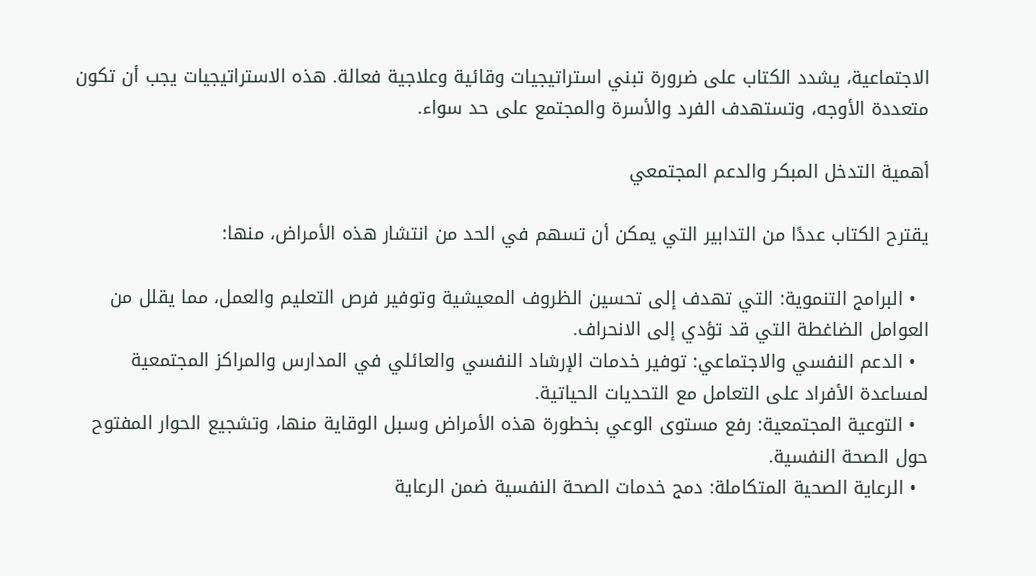الاجتماعية، يشدد الكتاب على ضرورة تبني استراتيجيات وقائية وعلاجية فعالة. هذه الاستراتيجيات يجب أن تكون متعددة الأوجه، وتستهدف الفرد والأسرة والمجتمع على حد سواء.

أهمية التدخل المبكر والدعم المجتمعي

يقترح الكتاب عددًا من التدابير التي يمكن أن تسهم في الحد من انتشار هذه الأمراض، منها:

  • البرامج التنموية: التي تهدف إلى تحسين الظروف المعيشية وتوفير فرص التعليم والعمل، مما يقلل من العوامل الضاغطة التي قد تؤدي إلى الانحراف.
  • الدعم النفسي والاجتماعي: توفير خدمات الإرشاد النفسي والعائلي في المدارس والمراكز المجتمعية لمساعدة الأفراد على التعامل مع التحديات الحياتية.
  • التوعية المجتمعية: رفع مستوى الوعي بخطورة هذه الأمراض وسبل الوقاية منها، وتشجيع الحوار المفتوح حول الصحة النفسية.
  • الرعاية الصحية المتكاملة: دمج خدمات الصحة النفسية ضمن الرعاية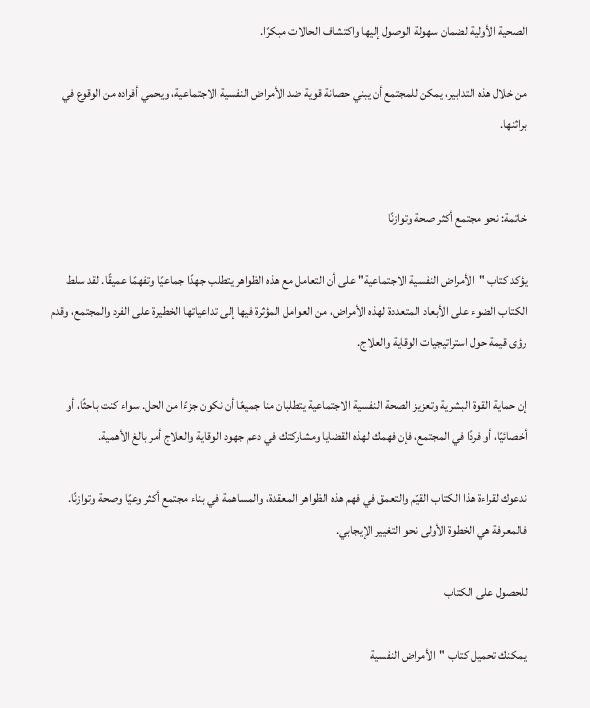الصحية الأولية لضمان سهولة الوصول إليها واكتشاف الحالات مبكرًا.

من خلال هذه التدابير، يمكن للمجتمع أن يبني حصانة قوية ضد الأمراض النفسية الاجتماعية، ويحمي أفراده من الوقوع في براثنها.


خاتمة: نحو مجتمع أكثر صحة وتوازنًا

يؤكد كتاب "الأمراض النفسية الاجتماعية" على أن التعامل مع هذه الظواهر يتطلب جهدًا جماعيًا وتفهمًا عميقًا. لقد سلط الكتاب الضوء على الأبعاد المتعددة لهذه الأمراض، من العوامل المؤثرة فيها إلى تداعياتها الخطيرة على الفرد والمجتمع، وقدم رؤى قيمة حول استراتيجيات الوقاية والعلاج.

إن حماية القوة البشرية وتعزيز الصحة النفسية الاجتماعية يتطلبان منا جميعًا أن نكون جزءًا من الحل. سواء كنت باحثًا، أو أخصائيًا، أو فردًا في المجتمع، فإن فهمك لهذه القضايا ومشاركتك في دعم جهود الوقاية والعلاج أمر بالغ الأهمية.

ندعوك لقراءة هذا الكتاب القيّم والتعمق في فهم هذه الظواهر المعقدة، والمساهمة في بناء مجتمع أكثر وعيًا وصحة وتوازنًا. فالمعرفة هي الخطوة الأولى نحو التغيير الإيجابي.

للحصول على الكتاب

يمكنك تحميل كتاب "الأمراض النفسية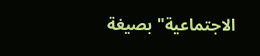الاجتماعية" بصيغة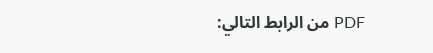PDF من الرابط التالي: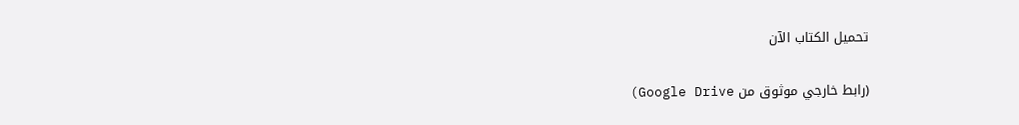تحميل الكتاب الآن

(رابط خارجي موثوق من Google Drive)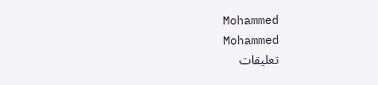Mohammed
Mohammed
تعليقات